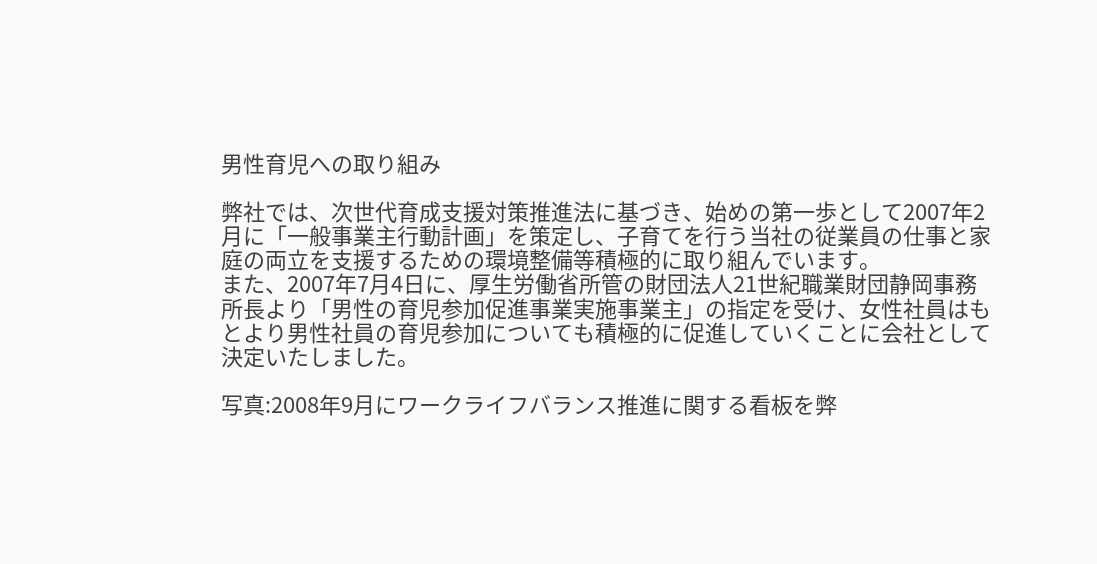男性育児への取り組み

弊社では、次世代育成支援対策推進法に基づき、始めの第一歩として2007年2月に「一般事業主行動計画」を策定し、子育てを行う当社の従業員の仕事と家庭の両立を支援するための環境整備等積極的に取り組んでいます。
また、2007年7月4日に、厚生労働省所管の財団法人21世紀職業財団静岡事務所長より「男性の育児参加促進事業実施事業主」の指定を受け、女性社員はもとより男性社員の育児参加についても積極的に促進していくことに会社として決定いたしました。

写真:2008年9月にワークライフバランス推進に関する看板を弊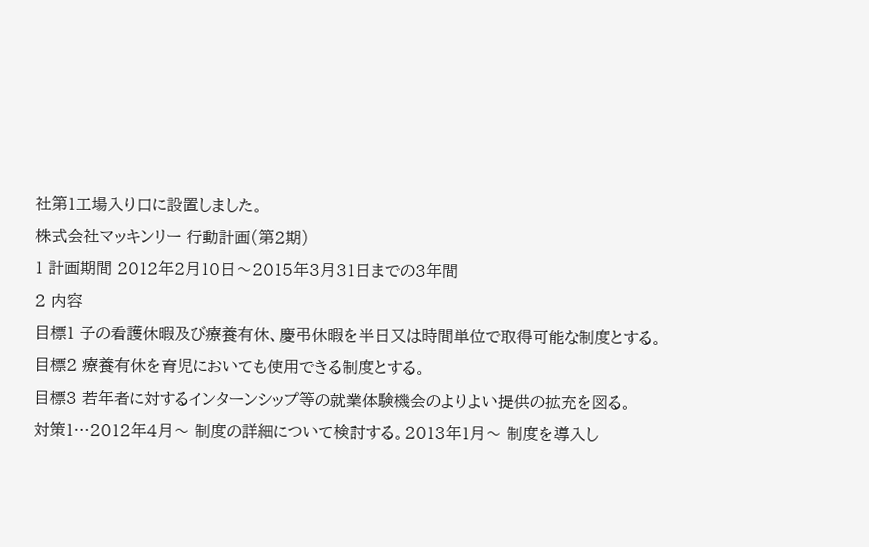社第1工場入り口に設置しました。
株式会社マッキンリー 行動計画(第2期)
1 計画期間 2012年2月10日〜2015年3月31日までの3年間
2 内容
目標1 子の看護休暇及び療養有休、慶弔休暇を半日又は時間単位で取得可能な制度とする。
目標2 療養有休を育児においても使用できる制度とする。
目標3 若年者に対するインターンシップ等の就業体験機会のよりよい提供の拡充を図る。
対策1…2012年4月〜 制度の詳細について検討する。2013年1月〜 制度を導入し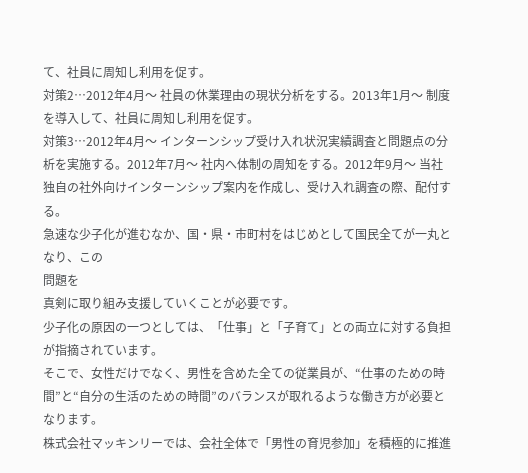て、社員に周知し利用を促す。
対策2…2012年4月〜 社員の休業理由の現状分析をする。2013年1月〜 制度を導入して、社員に周知し利用を促す。
対策3…2012年4月〜 インターンシップ受け入れ状況実績調査と問題点の分析を実施する。2012年7月〜 社内へ体制の周知をする。2012年9月〜 当社独自の社外向けインターンシップ案内を作成し、受け入れ調査の際、配付する。
急速な少子化が進むなか、国・県・市町村をはじめとして国民全てが一丸となり、この
問題を
真剣に取り組み支援していくことが必要です。
少子化の原因の一つとしては、「仕事」と「子育て」との両立に対する負担が指摘されています。
そこで、女性だけでなく、男性を含めた全ての従業員が、“仕事のための時間”と“自分の生活のための時間”のバランスが取れるような働き方が必要となります。
株式会社マッキンリーでは、会社全体で「男性の育児参加」を積極的に推進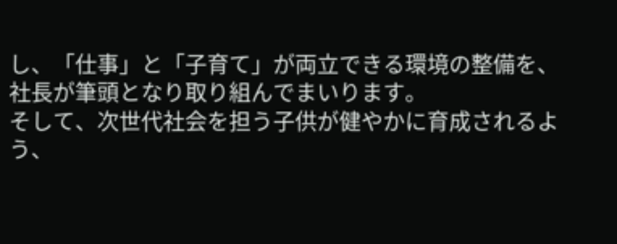し、「仕事」と「子育て」が両立できる環境の整備を、社長が筆頭となり取り組んでまいります。
そして、次世代社会を担う子供が健やかに育成されるよう、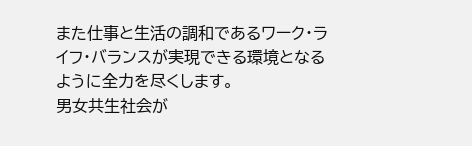また仕事と生活の調和であるワーク・ライフ・バランスが実現できる環境となるように全力を尽くします。
男女共生社会が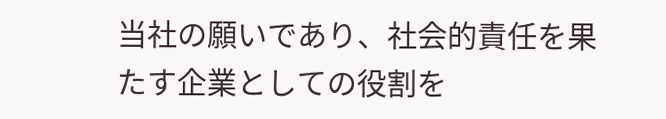当社の願いであり、社会的責任を果たす企業としての役割を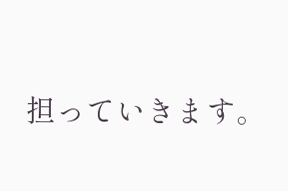担っていきます。